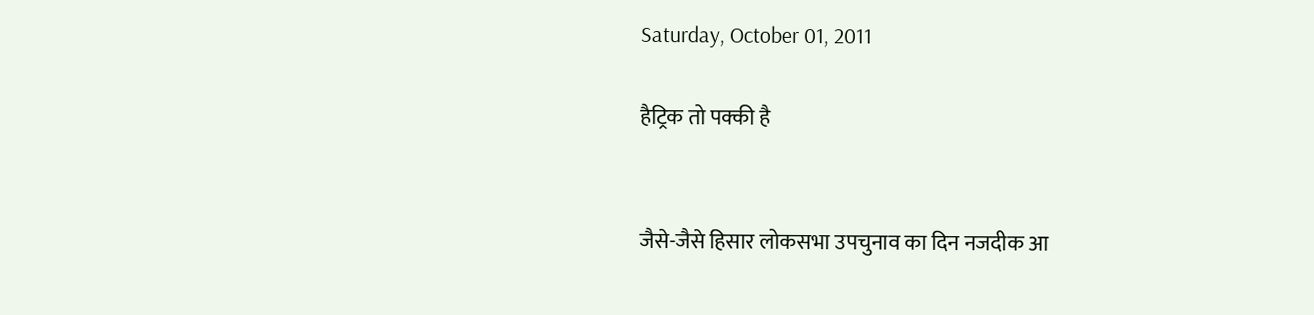Saturday, October 01, 2011

हैट्रिक तो पक्की है


जैसे-जैसे हिसार लोकसभा उपचुनाव का दिन नजदीक आ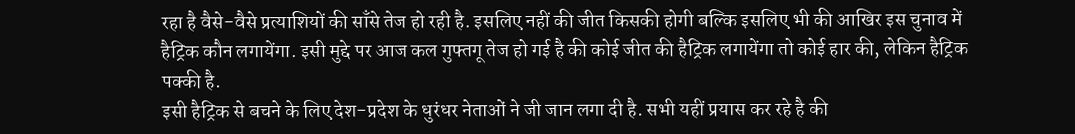रहा है वैसे-वैसे प्रत्याशियों की साँसे तेज हो रही है. इसलिए नहीं की जीत किसकी होगी बल्कि इसलिए भी की आखिर इस चुनाव में हैट्रिक कौन लगायेंगा. इसी मुद्दे पर आज कल गुफ्तगू तेज हो गई है की कोई जीत की हैट्रिक लगायेंगा तो कोई हार की, लेकिन हैट्रिक पक्की है.
इसी हैट्रिक से बचने के लिए देश-प्रदेश के धुरंधर नेताओं ने जी जान लगा दी है. सभी यहीं प्रयास कर रहे है की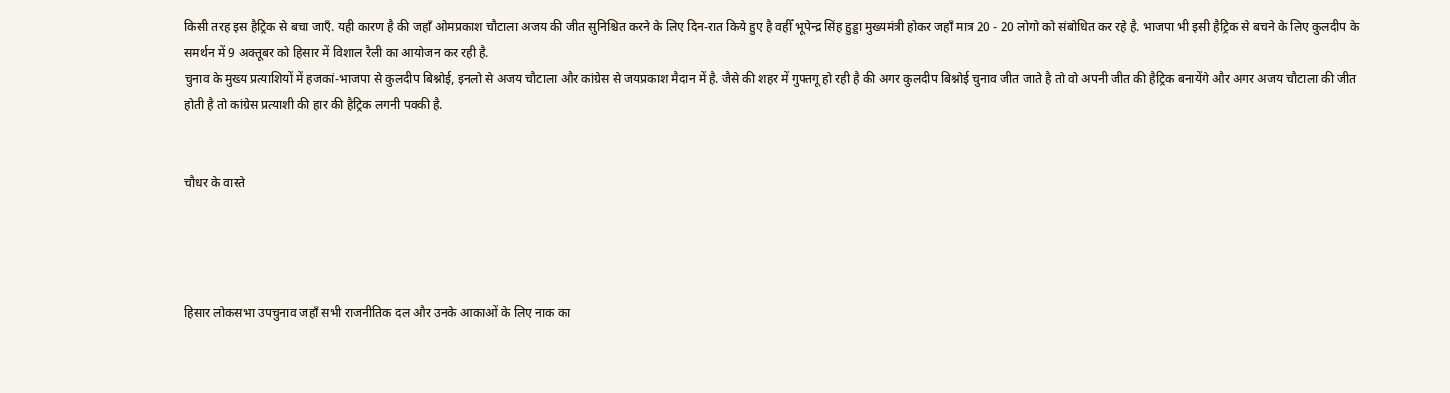किसी तरह इस हैट्रिक से बचा जाएँ. यही कारण है की जहाँ ओमप्रकाश चौटाला अजय की जीत सुनिश्चित करने के लिए दिन-रात किये हुए है वहीँ भूपेन्द्र सिंह हुड्डा मुख्यमंत्री होकर जहाँ मात्र 20 - 20 लोगो को संबोधित कर रहे है. भाजपा भी इसी हैट्रिक से बचने के लिए कुलदीप के समर्थन में 9 अक्तूबर को हिसार में विशाल रैली का आयोजन कर रही है.
चुनाव के मुख्य प्रत्याशियों में हजकां-भाजपा से कुलदीप बिश्नोई, इनलो से अजय चौटाला और कांग्रेस से जयप्रकाश मैदान में है. जैसे की शहर में गुफ्तगू हो रही है की अगर कुलदीप बिश्नोई चुनाव जीत जाते है तो वो अपनी जीत की हैट्रिक बनायेंगे और अगर अजय चौटाला की जीत होती है तो कांग्रेस प्रत्याशी की हार की हैट्रिक लगनी पक्की है.


चौधर के वास्ते




हिसार लोकसभा उपचुनाव जहाँ सभी राजनीतिक दल और उनके आकाओं के लिए नाक का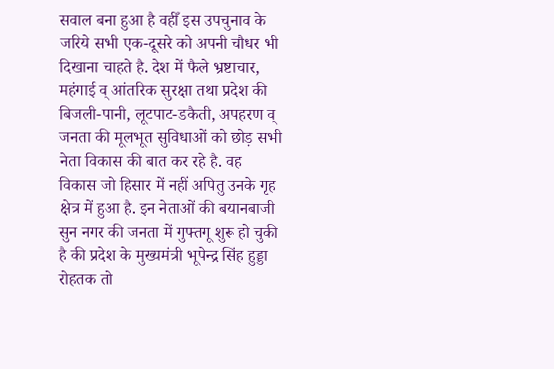सवाल बना हुआ है वहीँ इस उपचुनाव के जरिये सभी एक-दूसरे को अपनी चौधर भी दिखाना चाहते है. देश में फैले भ्रष्टाचार, महंगाई व् आंतरिक सुरक्षा तथा प्रदेश की बिजली-पानी, लूटपाट-डकैती, अपहरण व् जनता की मूलभूत सुविधाओं को छोड़ सभी नेता विकास की बात कर रहे है. वह विकास जो हिसार में नहीं अपितु उनके गृह क्षेत्र में हुआ है. इन नेताओं की बयानबाजी सुन नगर की जनता में गुफ्तगू शुरू हो चुकी है की प्रदेश के मुख्यमंत्री भूपेन्द्र सिंह हुड्डा रोहतक तो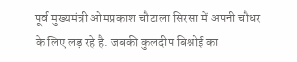पूर्व मुख्यमंत्री ओमप्रकाश चौटाला सिरसा में अपनी चौधर के लिए लड़ रहे है. जबकी कुलदीप बिश्नोई का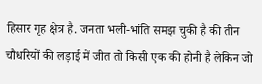हिसार गृह क्षेत्र है. जनता भली-भांति समझ चुकी है की तीन चौधरियों की लड़ाई में जीत तो किसी एक की होनी है लेकिन जो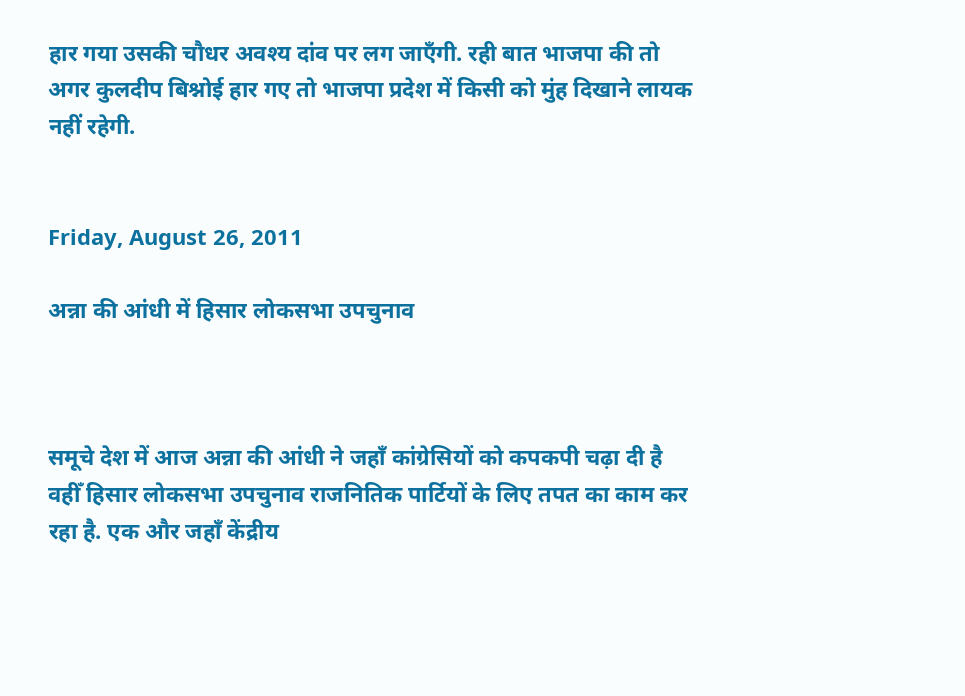हार गया उसकी चौधर अवश्य दांव पर लग जाएँगी. रही बात भाजपा की तो अगर कुलदीप बिश्नोई हार गए तो भाजपा प्रदेश में किसी को मुंह दिखाने लायक नहीं रहेगी.


Friday, August 26, 2011

अन्ना की आंधी में हिसार लोकसभा उपचुनाव



समूचे देश में आज अन्ना की आंधी ने जहाँ कांग्रेसियों को कपकपी चढ़ा दी है वहीँ हिसार लोकसभा उपचुनाव राजनितिक पार्टियों के लिए तपत का काम कर रहा है. एक और जहाँ केंद्रीय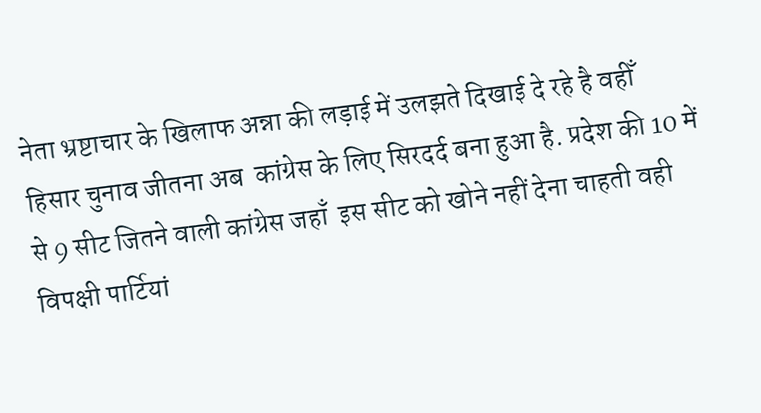नेता भ्रष्टाचार के खिलाफ अन्ना की लड़ाई में उलझते दिखाई दे रहे है वहीँ हिसार चुनाव जीतना अब  कांग्रेस के लिए सिरदर्द बना हुआ है. प्रदेश की 10 में से 9 सीट जितने वाली कांग्रेस जहाँ  इस सीट को खोने नहीं देना चाहती वही विपक्षी पार्टियां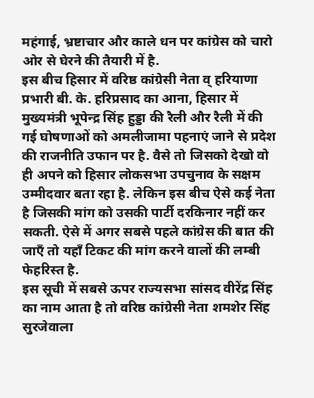महंगाई, भ्रष्टाचार और काले धन पर कांग्रेस को चारो ओर से घेरने की तैयारी में है.
इस बीच हिसार में वरिष्ठ कांग्रेसी नेता व् हरियाणा प्रभारी बी. के. हरिप्रसाद का आना, हिसार में मुख्यमंत्री भूपेन्द्र सिंह हुड्डा की रैली और रैली में की गई घोषणाओं को अमलीजामा पहनाएं जाने से प्रदेश की राजनीति उफान पर है. वैसे तो जिसको देखो वो ही अपने को हिसार लोकसभा उपचुनाव के सक्षम उम्मीदवार बता रहा है. लेकिन इस बीच ऐसे कई नेता है जिसकी मांग को उसकी पार्टी दरकिनार नहीं कर सकती. ऐसे में अगर सबसे पहले कांग्रेस की बात की जाएँ तो यहाँ टिकट की मांग करने वालों की लम्बी फेहरिस्त है.
इस सूची में सबसे ऊपर राज्यसभा सांसद वीरेंद्र सिंह का नाम आता है तो वरिष्ठ कांग्रेसी नेता शमशेर सिंह सुरजेवाला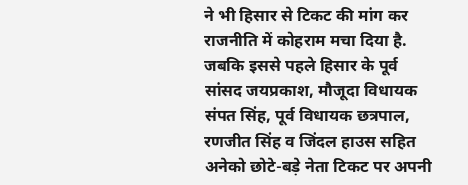ने भी हिसार से टिकट की मांग कर राजनीति में कोहराम मचा दिया है. जबकि इससे पहले हिसार के पूर्व सांसद जयप्रकाश, मौजूदा विधायक संपत सिंह, पूर्व विधायक छत्रपाल, रणजीत सिंह व जिंदल हाउस सहित अनेको छोटे-बड़े नेता टिकट पर अपनी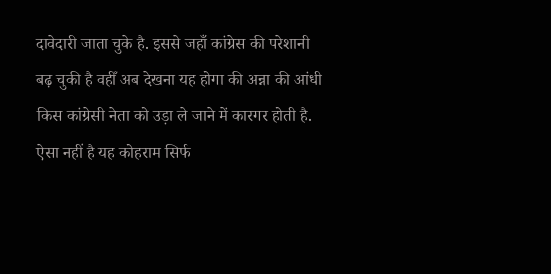दावेदारी जाता चुके है. इससे जहाँ कांग्रेस की परेशानी बढ़ चुकी है वहीँ अब देखना यह होगा की अन्ना की आंधी किस कांग्रेसी नेता को उड़ा ले जाने में कारगर होती है.
ऐसा नहीं है यह कोहराम सिर्फ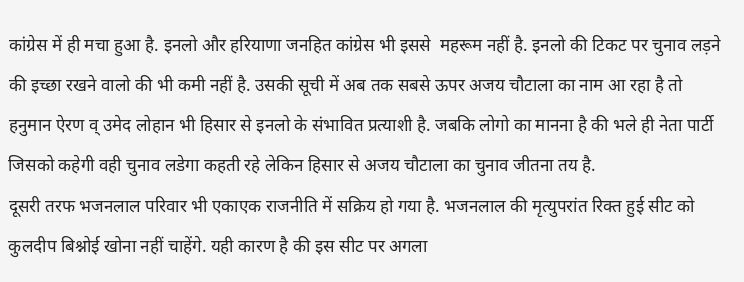कांग्रेस में ही मचा हुआ है. इनलो और हरियाणा जनहित कांग्रेस भी इससे  महरूम नहीं है. इनलो की टिकट पर चुनाव लड़ने की इच्छा रखने वालो की भी कमी नहीं है. उसकी सूची में अब तक सबसे ऊपर अजय चौटाला का नाम आ रहा है तो हनुमान ऐरण व् उमेद लोहान भी हिसार से इनलो के संभावित प्रत्याशी है. जबकि लोगो का मानना है की भले ही नेता पार्टी जिसको कहेगी वही चुनाव लडेगा कहती रहे लेकिन हिसार से अजय चौटाला का चुनाव जीतना तय है.
दूसरी तरफ भजनलाल परिवार भी एकाएक राजनीति में सक्रिय हो गया है. भजनलाल की मृत्युपरांत रिक्त हुई सीट को कुलदीप बिश्नोई खोना नहीं चाहेंगे. यही कारण है की इस सीट पर अगला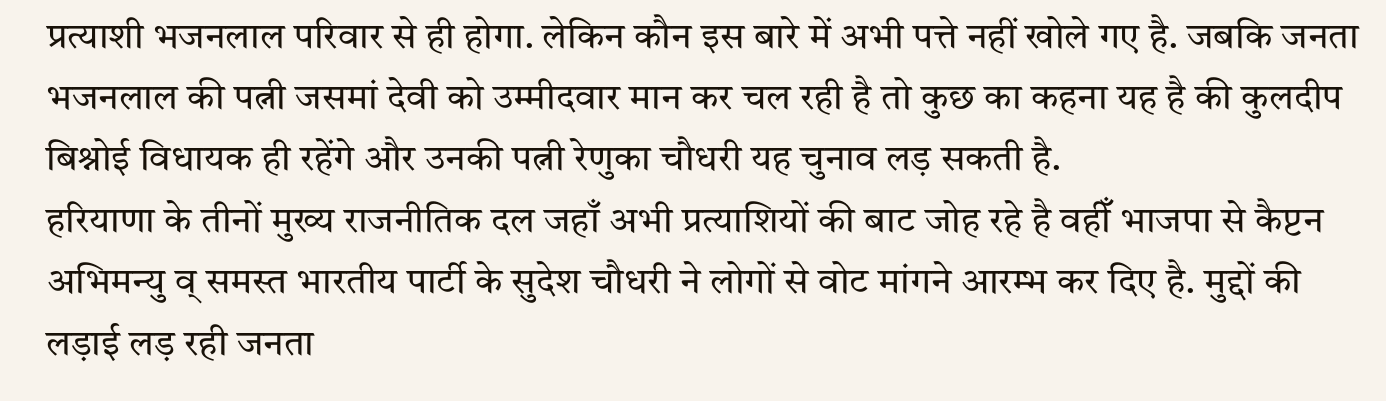प्रत्याशी भजनलाल परिवार से ही होगा. लेकिन कौन इस बारे में अभी पत्ते नहीं खोले गए है. जबकि जनता भजनलाल की पत्नी जसमां देवी को उम्मीदवार मान कर चल रही है तो कुछ का कहना यह है की कुलदीप बिश्नोई विधायक ही रहेंगे और उनकी पत्नी रेणुका चौधरी यह चुनाव लड़ सकती है.
हरियाणा के तीनों मुख्य राजनीतिक दल जहाँ अभी प्रत्याशियों की बाट जोह रहे है वहीँ भाजपा से कैप्टन अभिमन्यु व् समस्त भारतीय पार्टी के सुदेश चौधरी ने लोगों से वोट मांगने आरम्भ कर दिए है. मुद्दों की लड़ाई लड़ रही जनता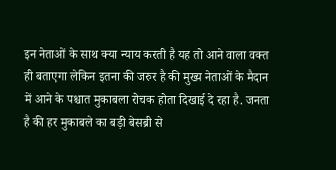इन नेताओं के साथ क्या न्याय करती है यह तो आने वाला वक्त ही बताएगा लेकिन इतना की जरुर है की मुख्य नेताओं के मैदान में आने के पश्चात मुकाबला रोचक होता दिखाई दे रहा है. जनता है की हर मुकाबले का बड़ी बेसब्री से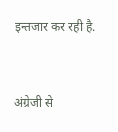इन्तजार कर रही है.


अंग्रेजी से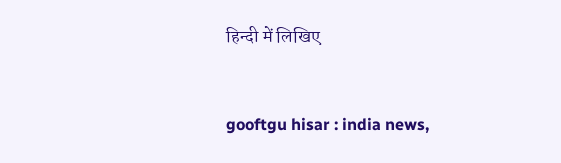हिन्दी में लिखिए



gooftgu hisar : india news,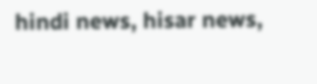hindi news, hisar news,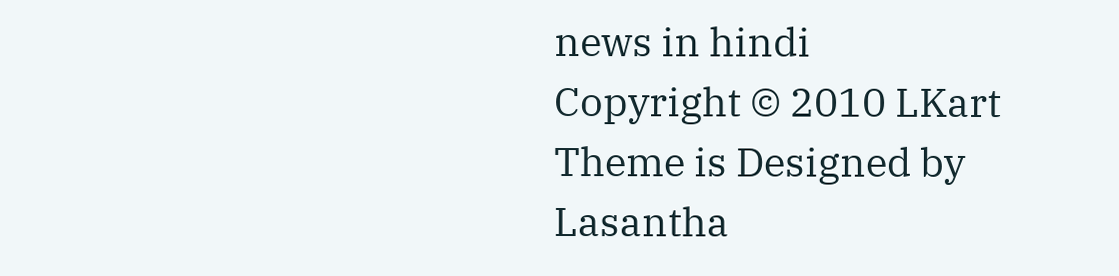news in hindi Copyright © 2010 LKart Theme is Designed by Lasantha